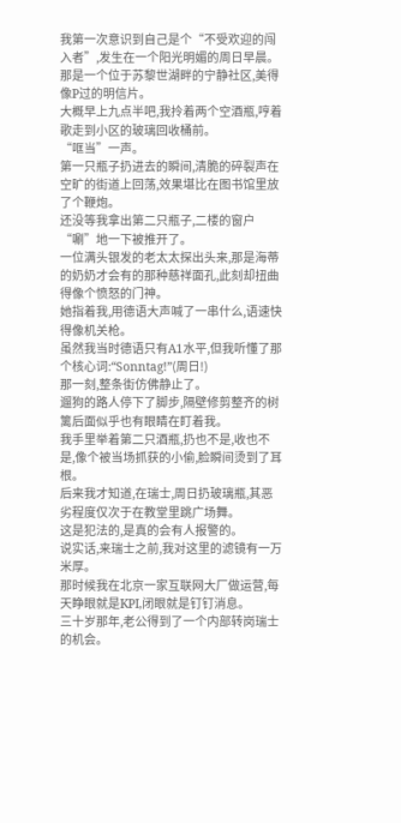我第一次意识到自己是个“不受欢迎的闯入者”,发生在一个阳光明媚的周日早晨。
那是一个位于苏黎世湖畔的宁静社区,美得像P过的明信片。
大概早上九点半吧,我拎着两个空酒瓶,哼着歌走到小区的玻璃回收桶前。
“哐当”一声。
第一只瓶子扔进去的瞬间,清脆的碎裂声在空旷的街道上回荡,效果堪比在图书馆里放了个鞭炮。
还没等我拿出第二只瓶子,二楼的窗户“唰”地一下被推开了。
一位满头银发的老太太探出头来,那是海蒂的奶奶才会有的那种慈祥面孔,此刻却扭曲得像个愤怒的门神。
她指着我,用德语大声喊了一串什么,语速快得像机关枪。
虽然我当时德语只有A1水平,但我听懂了那个核心词:“Sonntag!”(周日!)
那一刻,整条街仿佛静止了。
遛狗的路人停下了脚步,隔壁修剪整齐的树篱后面似乎也有眼睛在盯着我。
我手里举着第二只酒瓶,扔也不是,收也不是,像个被当场抓获的小偷,脸瞬间烫到了耳根。
后来我才知道,在瑞士,周日扔玻璃瓶,其恶劣程度仅次于在教堂里跳广场舞。
这是犯法的,是真的会有人报警的。
说实话,来瑞士之前,我对这里的滤镜有一万米厚。
那时候我在北京一家互联网大厂做运营,每天睁眼就是KPI,闭眼就是钉钉消息。
三十岁那年,老公得到了一个内部转岗瑞士的机会。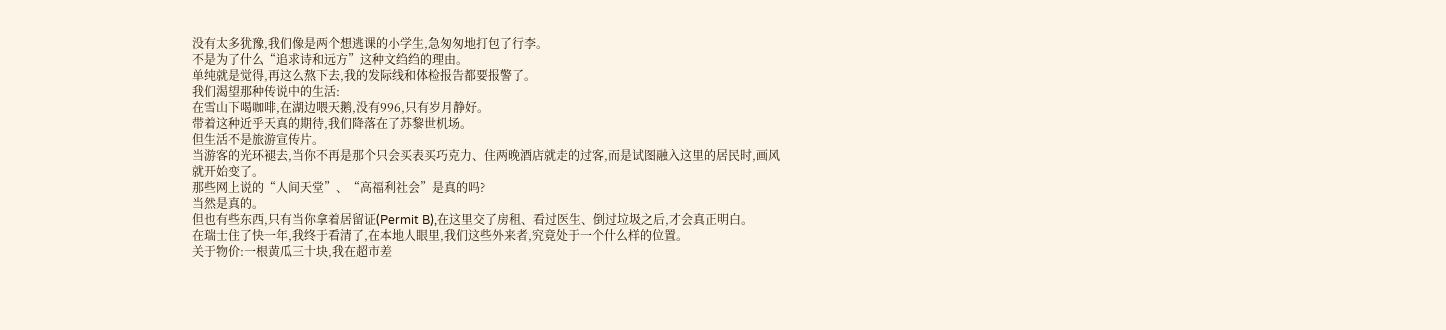没有太多犹豫,我们像是两个想逃课的小学生,急匆匆地打包了行李。
不是为了什么“追求诗和远方”这种文绉绉的理由。
单纯就是觉得,再这么熬下去,我的发际线和体检报告都要报警了。
我们渴望那种传说中的生活:
在雪山下喝咖啡,在湖边喂天鹅,没有996,只有岁月静好。
带着这种近乎天真的期待,我们降落在了苏黎世机场。
但生活不是旅游宣传片。
当游客的光环褪去,当你不再是那个只会买表买巧克力、住两晚酒店就走的过客,而是试图融入这里的居民时,画风就开始变了。
那些网上说的“人间天堂”、“高福利社会”是真的吗?
当然是真的。
但也有些东西,只有当你拿着居留证(Permit B),在这里交了房租、看过医生、倒过垃圾之后,才会真正明白。
在瑞士住了快一年,我终于看清了,在本地人眼里,我们这些外来者,究竟处于一个什么样的位置。
关于物价:一根黄瓜三十块,我在超市差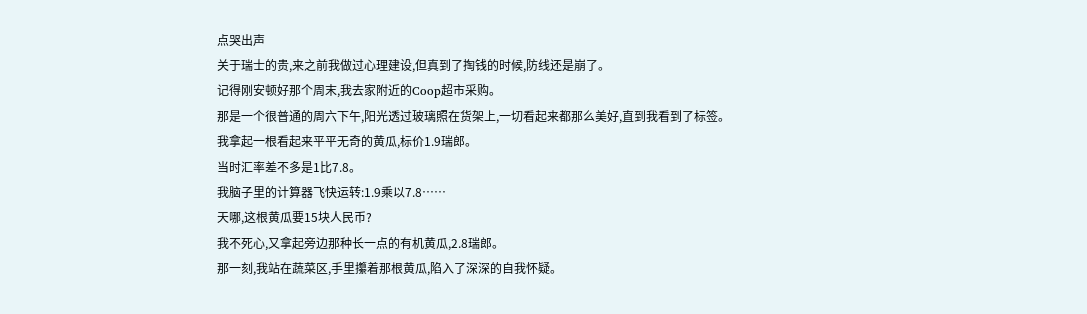点哭出声
关于瑞士的贵,来之前我做过心理建设,但真到了掏钱的时候,防线还是崩了。
记得刚安顿好那个周末,我去家附近的Coop超市采购。
那是一个很普通的周六下午,阳光透过玻璃照在货架上,一切看起来都那么美好,直到我看到了标签。
我拿起一根看起来平平无奇的黄瓜,标价1.9瑞郎。
当时汇率差不多是1比7.8。
我脑子里的计算器飞快运转:1.9乘以7.8……
天哪,这根黄瓜要15块人民币?
我不死心,又拿起旁边那种长一点的有机黄瓜,2.8瑞郎。
那一刻,我站在蔬菜区,手里攥着那根黄瓜,陷入了深深的自我怀疑。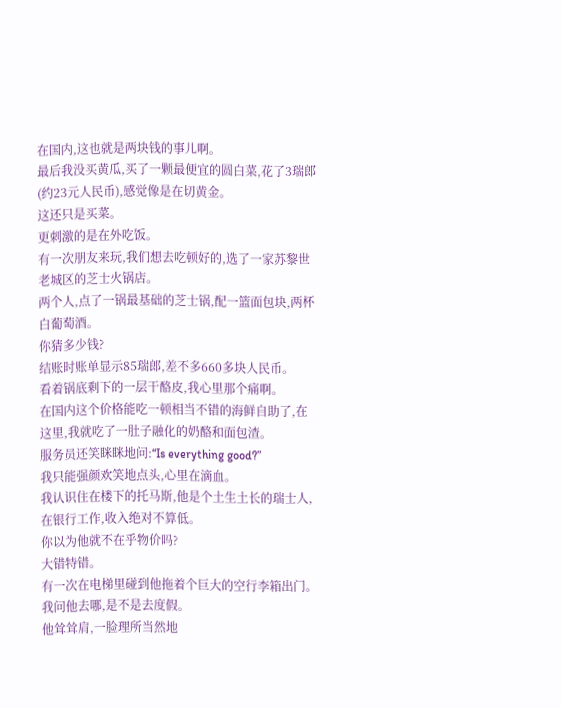在国内,这也就是两块钱的事儿啊。
最后我没买黄瓜,买了一颗最便宜的圆白菜,花了3瑞郎(约23元人民币),感觉像是在切黄金。
这还只是买菜。
更刺激的是在外吃饭。
有一次朋友来玩,我们想去吃顿好的,选了一家苏黎世老城区的芝士火锅店。
两个人,点了一锅最基础的芝士锅,配一篮面包块,两杯白葡萄酒。
你猜多少钱?
结账时账单显示85瑞郎,差不多660多块人民币。
看着锅底剩下的一层干酪皮,我心里那个痛啊。
在国内这个价格能吃一顿相当不错的海鲜自助了,在这里,我就吃了一肚子融化的奶酪和面包渣。
服务员还笑眯眯地问:“Is everything good?”
我只能强颜欢笑地点头,心里在滴血。
我认识住在楼下的托马斯,他是个土生土长的瑞士人,在银行工作,收入绝对不算低。
你以为他就不在乎物价吗?
大错特错。
有一次在电梯里碰到他拖着个巨大的空行李箱出门。
我问他去哪,是不是去度假。
他耸耸肩,一脸理所当然地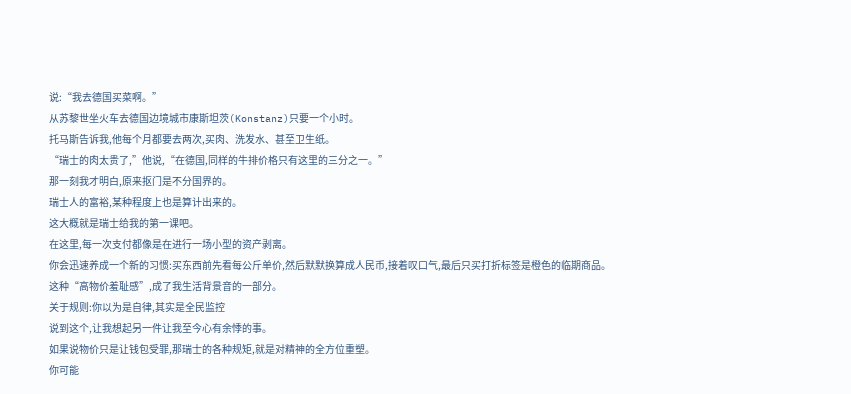说:“我去德国买菜啊。”
从苏黎世坐火车去德国边境城市康斯坦茨(Konstanz)只要一个小时。
托马斯告诉我,他每个月都要去两次,买肉、洗发水、甚至卫生纸。
“瑞士的肉太贵了,”他说,“在德国,同样的牛排价格只有这里的三分之一。”
那一刻我才明白,原来抠门是不分国界的。
瑞士人的富裕,某种程度上也是算计出来的。
这大概就是瑞士给我的第一课吧。
在这里,每一次支付都像是在进行一场小型的资产剥离。
你会迅速养成一个新的习惯:买东西前先看每公斤单价,然后默默换算成人民币,接着叹口气,最后只买打折标签是橙色的临期商品。
这种“高物价羞耻感”,成了我生活背景音的一部分。
关于规则:你以为是自律,其实是全民监控
说到这个,让我想起另一件让我至今心有余悸的事。
如果说物价只是让钱包受罪,那瑞士的各种规矩,就是对精神的全方位重塑。
你可能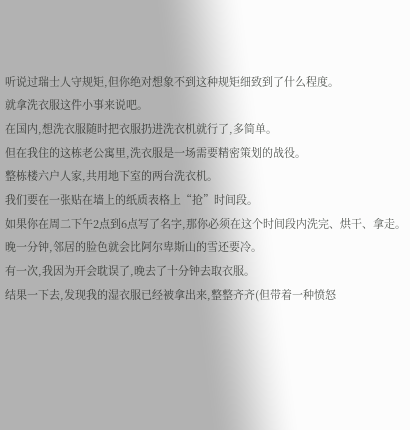听说过瑞士人守规矩,但你绝对想象不到这种规矩细致到了什么程度。
就拿洗衣服这件小事来说吧。
在国内,想洗衣服随时把衣服扔进洗衣机就行了,多简单。
但在我住的这栋老公寓里,洗衣服是一场需要精密策划的战役。
整栋楼六户人家,共用地下室的两台洗衣机。
我们要在一张贴在墙上的纸质表格上“抢”时间段。
如果你在周二下午2点到6点写了名字,那你必须在这个时间段内洗完、烘干、拿走。
晚一分钟,邻居的脸色就会比阿尔卑斯山的雪还要冷。
有一次,我因为开会耽误了,晚去了十分钟去取衣服。
结果一下去,发现我的湿衣服已经被拿出来,整整齐齐(但带着一种愤怒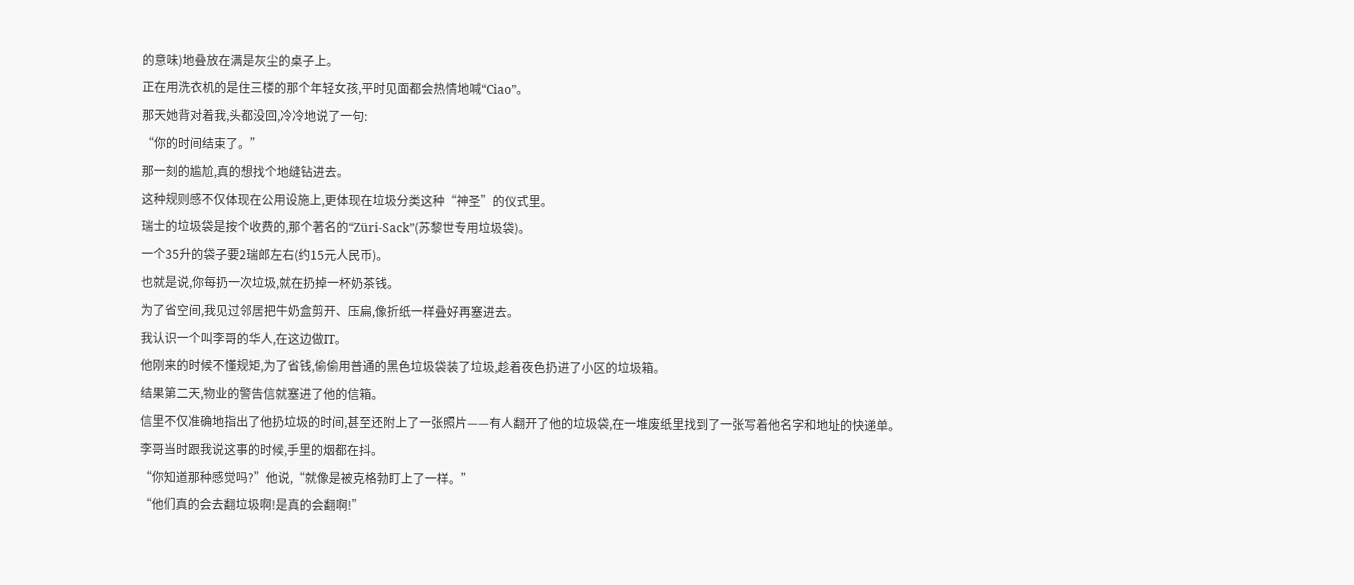的意味)地叠放在满是灰尘的桌子上。
正在用洗衣机的是住三楼的那个年轻女孩,平时见面都会热情地喊“Ciao”。
那天她背对着我,头都没回,冷冷地说了一句:
“你的时间结束了。”
那一刻的尴尬,真的想找个地缝钻进去。
这种规则感不仅体现在公用设施上,更体现在垃圾分类这种“神圣”的仪式里。
瑞士的垃圾袋是按个收费的,那个著名的“Züri-Sack”(苏黎世专用垃圾袋)。
一个35升的袋子要2瑞郎左右(约15元人民币)。
也就是说,你每扔一次垃圾,就在扔掉一杯奶茶钱。
为了省空间,我见过邻居把牛奶盒剪开、压扁,像折纸一样叠好再塞进去。
我认识一个叫李哥的华人,在这边做IT。
他刚来的时候不懂规矩,为了省钱,偷偷用普通的黑色垃圾袋装了垃圾,趁着夜色扔进了小区的垃圾箱。
结果第二天,物业的警告信就塞进了他的信箱。
信里不仅准确地指出了他扔垃圾的时间,甚至还附上了一张照片——有人翻开了他的垃圾袋,在一堆废纸里找到了一张写着他名字和地址的快递单。
李哥当时跟我说这事的时候,手里的烟都在抖。
“你知道那种感觉吗?”他说,“就像是被克格勃盯上了一样。”
“他们真的会去翻垃圾啊!是真的会翻啊!”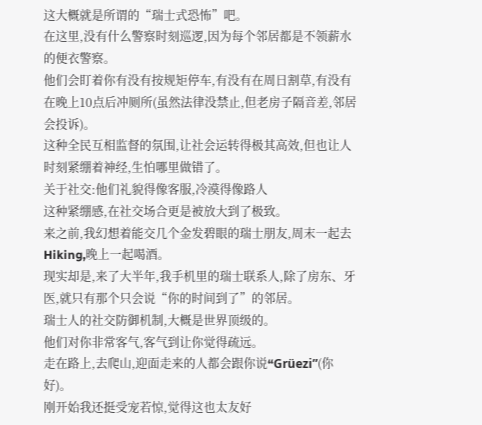这大概就是所谓的“瑞士式恐怖”吧。
在这里,没有什么警察时刻巡逻,因为每个邻居都是不领薪水的便衣警察。
他们会盯着你有没有按规矩停车,有没有在周日割草,有没有在晚上10点后冲厕所(虽然法律没禁止,但老房子隔音差,邻居会投诉)。
这种全民互相监督的氛围,让社会运转得极其高效,但也让人时刻紧绷着神经,生怕哪里做错了。
关于社交:他们礼貌得像客服,冷漠得像路人
这种紧绷感,在社交场合更是被放大到了极致。
来之前,我幻想着能交几个金发碧眼的瑞士朋友,周末一起去Hiking,晚上一起喝酒。
现实却是,来了大半年,我手机里的瑞士联系人,除了房东、牙医,就只有那个只会说“你的时间到了”的邻居。
瑞士人的社交防御机制,大概是世界顶级的。
他们对你非常客气,客气到让你觉得疏远。
走在路上,去爬山,迎面走来的人都会跟你说“Grüezi”(你好)。
刚开始我还挺受宠若惊,觉得这也太友好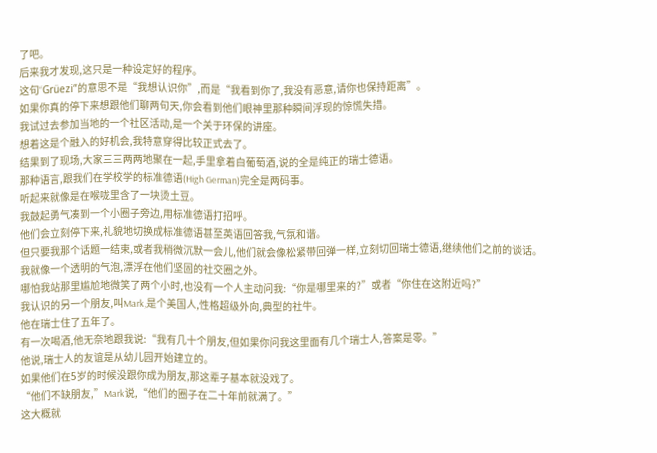了吧。
后来我才发现,这只是一种设定好的程序。
这句“Grüezi”的意思不是“我想认识你”,而是“我看到你了,我没有恶意,请你也保持距离”。
如果你真的停下来想跟他们聊两句天,你会看到他们眼神里那种瞬间浮现的惊慌失措。
我试过去参加当地的一个社区活动,是一个关于环保的讲座。
想着这是个融入的好机会,我特意穿得比较正式去了。
结果到了现场,大家三三两两地聚在一起,手里拿着白葡萄酒,说的全是纯正的瑞士德语。
那种语言,跟我们在学校学的标准德语(High German)完全是两码事。
听起来就像是在喉咙里含了一块烫土豆。
我鼓起勇气凑到一个小圈子旁边,用标准德语打招呼。
他们会立刻停下来,礼貌地切换成标准德语甚至英语回答我,气氛和谐。
但只要我那个话题一结束,或者我稍微沉默一会儿,他们就会像松紧带回弹一样,立刻切回瑞士德语,继续他们之前的谈话。
我就像一个透明的气泡,漂浮在他们坚固的社交圈之外。
哪怕我站那里尴尬地微笑了两个小时,也没有一个人主动问我:“你是哪里来的?”或者“你住在这附近吗?”
我认识的另一个朋友,叫Mark,是个美国人,性格超级外向,典型的社牛。
他在瑞士住了五年了。
有一次喝酒,他无奈地跟我说:“我有几十个朋友,但如果你问我这里面有几个瑞士人,答案是零。”
他说,瑞士人的友谊是从幼儿园开始建立的。
如果他们在5岁的时候没跟你成为朋友,那这辈子基本就没戏了。
“他们不缺朋友,”Mark说,“他们的圈子在二十年前就满了。”
这大概就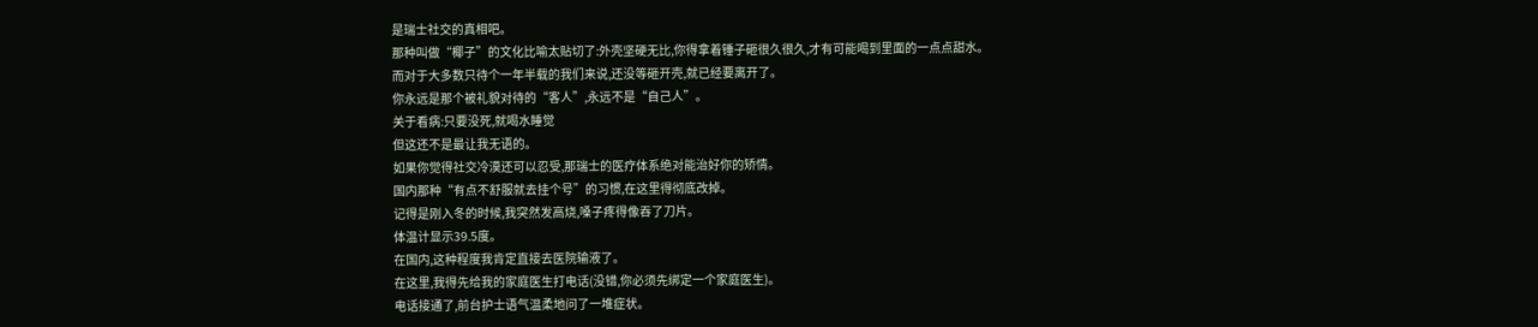是瑞士社交的真相吧。
那种叫做“椰子”的文化比喻太贴切了:外壳坚硬无比,你得拿着锤子砸很久很久,才有可能喝到里面的一点点甜水。
而对于大多数只待个一年半载的我们来说,还没等砸开壳,就已经要离开了。
你永远是那个被礼貌对待的“客人”,永远不是“自己人”。
关于看病:只要没死,就喝水睡觉
但这还不是最让我无语的。
如果你觉得社交冷漠还可以忍受,那瑞士的医疗体系绝对能治好你的矫情。
国内那种“有点不舒服就去挂个号”的习惯,在这里得彻底改掉。
记得是刚入冬的时候,我突然发高烧,嗓子疼得像吞了刀片。
体温计显示39.5度。
在国内,这种程度我肯定直接去医院输液了。
在这里,我得先给我的家庭医生打电话(没错,你必须先绑定一个家庭医生)。
电话接通了,前台护士语气温柔地问了一堆症状。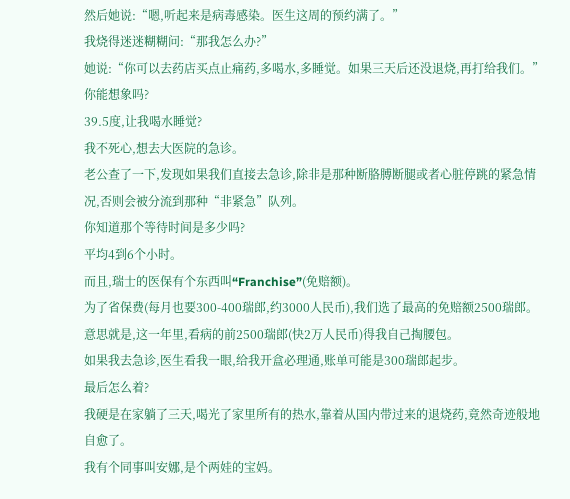然后她说:“嗯,听起来是病毒感染。医生这周的预约满了。”
我烧得迷迷糊糊问:“那我怎么办?”
她说:“你可以去药店买点止痛药,多喝水,多睡觉。如果三天后还没退烧,再打给我们。”
你能想象吗?
39.5度,让我喝水睡觉?
我不死心,想去大医院的急诊。
老公查了一下,发现如果我们直接去急诊,除非是那种断胳膊断腿或者心脏停跳的紧急情况,否则会被分流到那种“非紧急”队列。
你知道那个等待时间是多少吗?
平均4到6个小时。
而且,瑞士的医保有个东西叫“Franchise”(免赔额)。
为了省保费(每月也要300-400瑞郎,约3000人民币),我们选了最高的免赔额2500瑞郎。
意思就是,这一年里,看病的前2500瑞郎(快2万人民币)得我自己掏腰包。
如果我去急诊,医生看我一眼,给我开盒必理通,账单可能是300瑞郎起步。
最后怎么着?
我硬是在家躺了三天,喝光了家里所有的热水,靠着从国内带过来的退烧药,竟然奇迹般地自愈了。
我有个同事叫安娜,是个两娃的宝妈。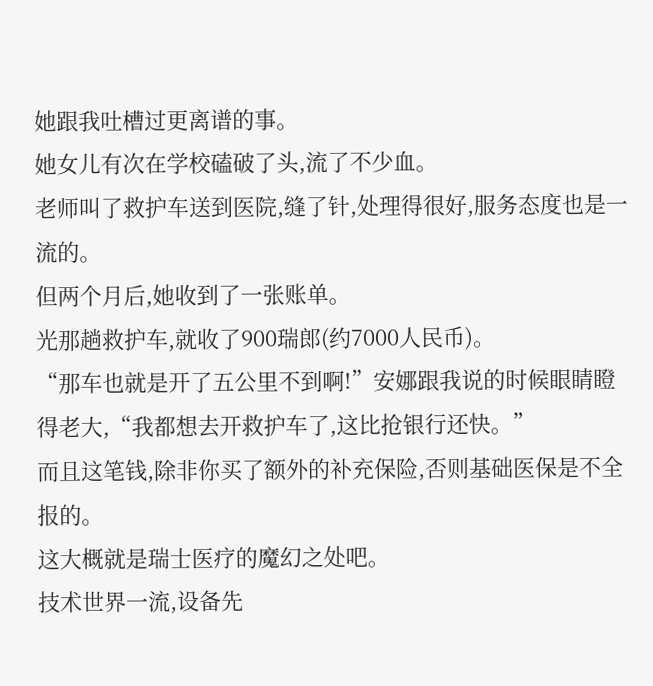她跟我吐槽过更离谱的事。
她女儿有次在学校磕破了头,流了不少血。
老师叫了救护车送到医院,缝了针,处理得很好,服务态度也是一流的。
但两个月后,她收到了一张账单。
光那趟救护车,就收了900瑞郎(约7000人民币)。
“那车也就是开了五公里不到啊!”安娜跟我说的时候眼睛瞪得老大,“我都想去开救护车了,这比抢银行还快。”
而且这笔钱,除非你买了额外的补充保险,否则基础医保是不全报的。
这大概就是瑞士医疗的魔幻之处吧。
技术世界一流,设备先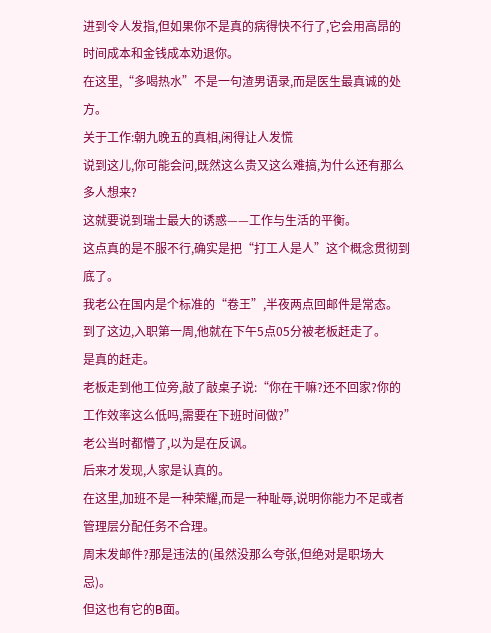进到令人发指,但如果你不是真的病得快不行了,它会用高昂的时间成本和金钱成本劝退你。
在这里,“多喝热水”不是一句渣男语录,而是医生最真诚的处方。
关于工作:朝九晚五的真相,闲得让人发慌
说到这儿,你可能会问,既然这么贵又这么难搞,为什么还有那么多人想来?
这就要说到瑞士最大的诱惑——工作与生活的平衡。
这点真的是不服不行,确实是把“打工人是人”这个概念贯彻到底了。
我老公在国内是个标准的“卷王”,半夜两点回邮件是常态。
到了这边,入职第一周,他就在下午5点05分被老板赶走了。
是真的赶走。
老板走到他工位旁,敲了敲桌子说:“你在干嘛?还不回家?你的工作效率这么低吗,需要在下班时间做?”
老公当时都懵了,以为是在反讽。
后来才发现,人家是认真的。
在这里,加班不是一种荣耀,而是一种耻辱,说明你能力不足或者管理层分配任务不合理。
周末发邮件?那是违法的(虽然没那么夸张,但绝对是职场大忌)。
但这也有它的B面。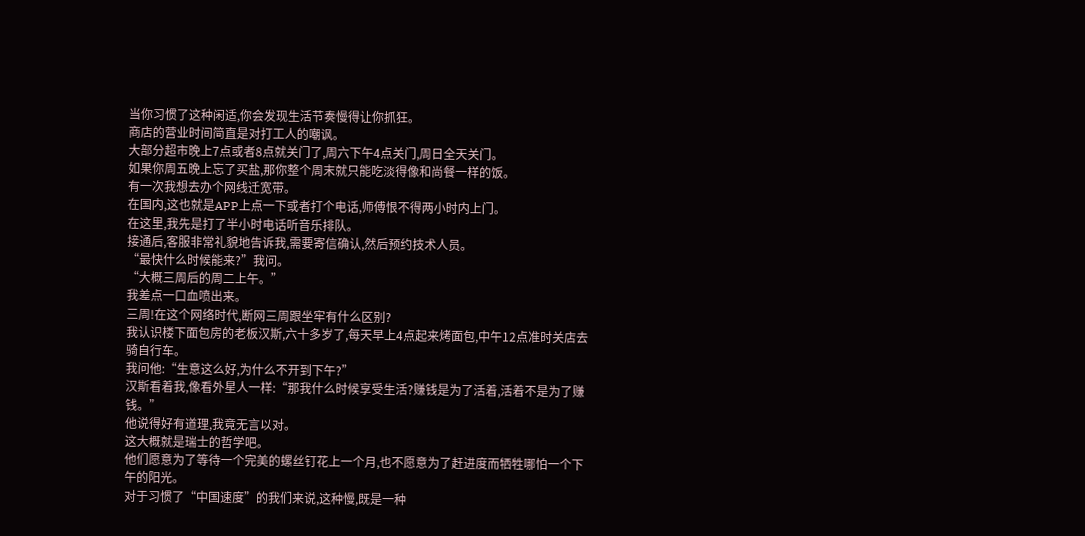当你习惯了这种闲适,你会发现生活节奏慢得让你抓狂。
商店的营业时间简直是对打工人的嘲讽。
大部分超市晚上7点或者8点就关门了,周六下午4点关门,周日全天关门。
如果你周五晚上忘了买盐,那你整个周末就只能吃淡得像和尚餐一样的饭。
有一次我想去办个网线迁宽带。
在国内,这也就是APP上点一下或者打个电话,师傅恨不得两小时内上门。
在这里,我先是打了半小时电话听音乐排队。
接通后,客服非常礼貌地告诉我,需要寄信确认,然后预约技术人员。
“最快什么时候能来?”我问。
“大概三周后的周二上午。”
我差点一口血喷出来。
三周!在这个网络时代,断网三周跟坐牢有什么区别?
我认识楼下面包房的老板汉斯,六十多岁了,每天早上4点起来烤面包,中午12点准时关店去骑自行车。
我问他:“生意这么好,为什么不开到下午?”
汉斯看着我,像看外星人一样:“那我什么时候享受生活?赚钱是为了活着,活着不是为了赚钱。”
他说得好有道理,我竟无言以对。
这大概就是瑞士的哲学吧。
他们愿意为了等待一个完美的螺丝钉花上一个月,也不愿意为了赶进度而牺牲哪怕一个下午的阳光。
对于习惯了“中国速度”的我们来说,这种慢,既是一种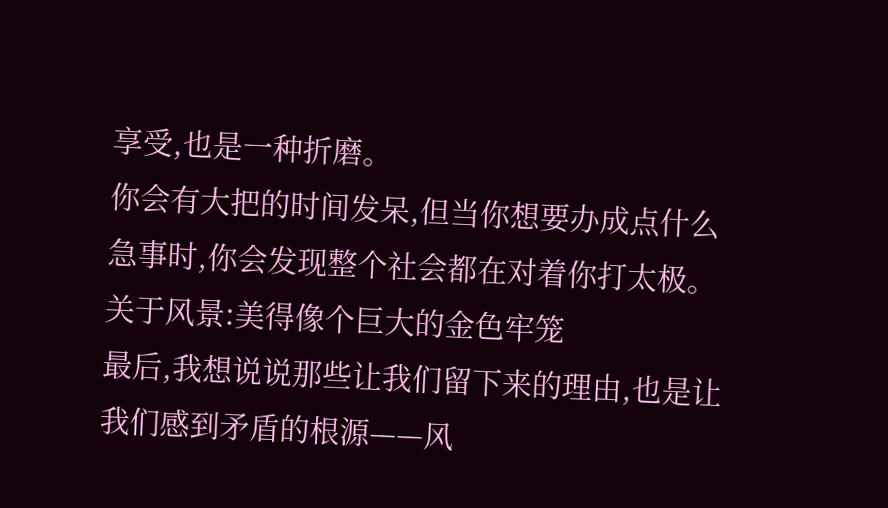享受,也是一种折磨。
你会有大把的时间发呆,但当你想要办成点什么急事时,你会发现整个社会都在对着你打太极。
关于风景:美得像个巨大的金色牢笼
最后,我想说说那些让我们留下来的理由,也是让我们感到矛盾的根源——风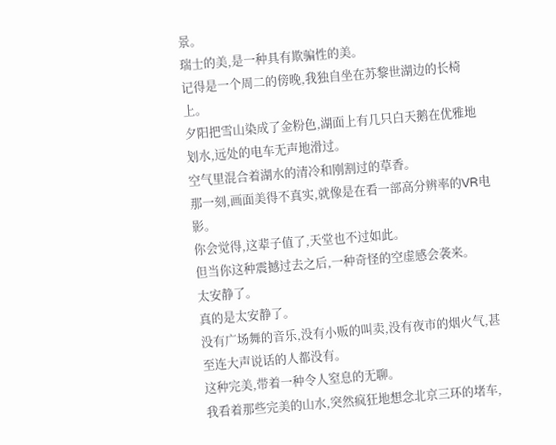景。
瑞士的美,是一种具有欺骗性的美。
记得是一个周二的傍晚,我独自坐在苏黎世湖边的长椅上。
夕阳把雪山染成了金粉色,湖面上有几只白天鹅在优雅地划水,远处的电车无声地滑过。
空气里混合着湖水的清冷和刚割过的草香。
那一刻,画面美得不真实,就像是在看一部高分辨率的VR电影。
你会觉得,这辈子值了,天堂也不过如此。
但当你这种震撼过去之后,一种奇怪的空虚感会袭来。
太安静了。
真的是太安静了。
没有广场舞的音乐,没有小贩的叫卖,没有夜市的烟火气,甚至连大声说话的人都没有。
这种完美,带着一种令人窒息的无聊。
我看着那些完美的山水,突然疯狂地想念北京三环的堵车,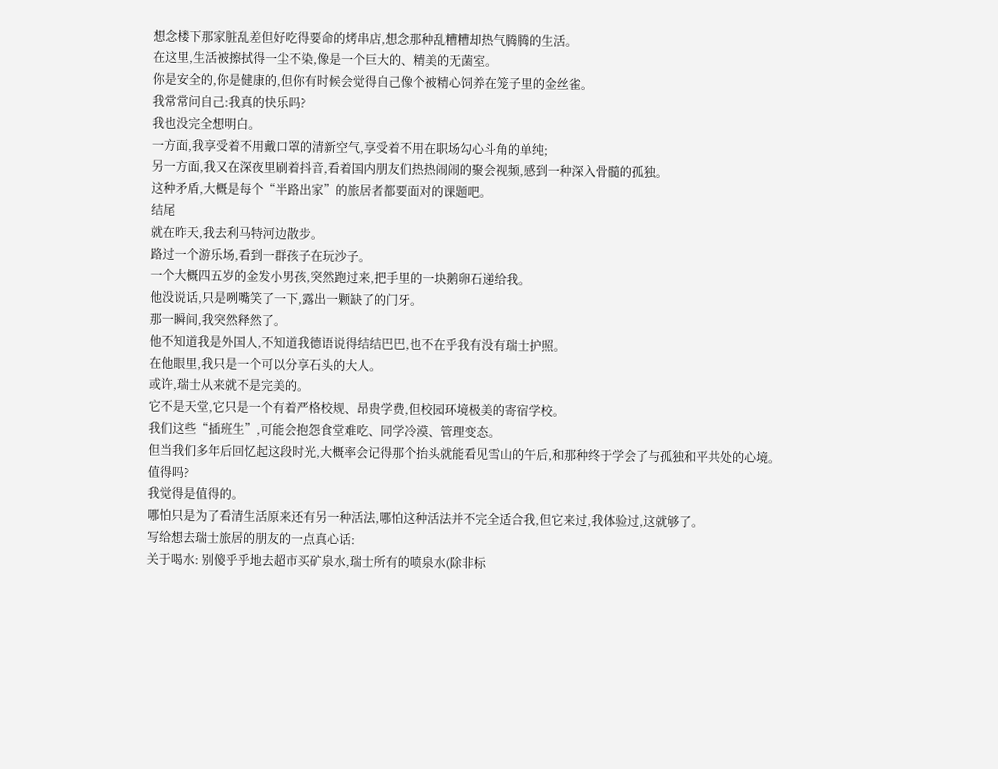想念楼下那家脏乱差但好吃得要命的烤串店,想念那种乱糟糟却热气腾腾的生活。
在这里,生活被擦拭得一尘不染,像是一个巨大的、精美的无菌室。
你是安全的,你是健康的,但你有时候会觉得自己像个被精心饲养在笼子里的金丝雀。
我常常问自己:我真的快乐吗?
我也没完全想明白。
一方面,我享受着不用戴口罩的清新空气,享受着不用在职场勾心斗角的单纯;
另一方面,我又在深夜里刷着抖音,看着国内朋友们热热闹闹的聚会视频,感到一种深入骨髓的孤独。
这种矛盾,大概是每个“半路出家”的旅居者都要面对的课题吧。
结尾
就在昨天,我去利马特河边散步。
路过一个游乐场,看到一群孩子在玩沙子。
一个大概四五岁的金发小男孩,突然跑过来,把手里的一块鹅卵石递给我。
他没说话,只是咧嘴笑了一下,露出一颗缺了的门牙。
那一瞬间,我突然释然了。
他不知道我是外国人,不知道我德语说得结结巴巴,也不在乎我有没有瑞士护照。
在他眼里,我只是一个可以分享石头的大人。
或许,瑞士从来就不是完美的。
它不是天堂,它只是一个有着严格校规、昂贵学费,但校园环境极美的寄宿学校。
我们这些“插班生”,可能会抱怨食堂难吃、同学冷漠、管理变态。
但当我们多年后回忆起这段时光,大概率会记得那个抬头就能看见雪山的午后,和那种终于学会了与孤独和平共处的心境。
值得吗?
我觉得是值得的。
哪怕只是为了看清生活原来还有另一种活法,哪怕这种活法并不完全适合我,但它来过,我体验过,这就够了。
写给想去瑞士旅居的朋友的一点真心话:
关于喝水: 别傻乎乎地去超市买矿泉水,瑞士所有的喷泉水(除非标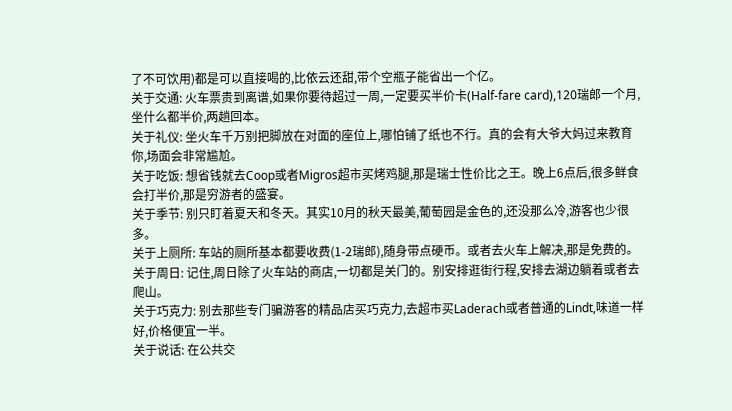了不可饮用)都是可以直接喝的,比依云还甜,带个空瓶子能省出一个亿。
关于交通: 火车票贵到离谱,如果你要待超过一周,一定要买半价卡(Half-fare card),120瑞郎一个月,坐什么都半价,两趟回本。
关于礼仪: 坐火车千万别把脚放在对面的座位上,哪怕铺了纸也不行。真的会有大爷大妈过来教育你,场面会非常尴尬。
关于吃饭: 想省钱就去Coop或者Migros超市买烤鸡腿,那是瑞士性价比之王。晚上6点后,很多鲜食会打半价,那是穷游者的盛宴。
关于季节: 别只盯着夏天和冬天。其实10月的秋天最美,葡萄园是金色的,还没那么冷,游客也少很多。
关于上厕所: 车站的厕所基本都要收费(1-2瑞郎),随身带点硬币。或者去火车上解决,那是免费的。
关于周日: 记住,周日除了火车站的商店,一切都是关门的。别安排逛街行程,安排去湖边躺着或者去爬山。
关于巧克力: 别去那些专门骗游客的精品店买巧克力,去超市买Laderach或者普通的Lindt,味道一样好,价格便宜一半。
关于说话: 在公共交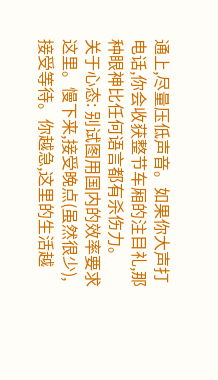通上,尽量压低声音。如果你大声打电话,你会收获整节车厢的注目礼,那种眼神比任何语言都有杀伤力。
关于心态: 别试图用国内的效率要求这里。慢下来,接受晚点(虽然很少),接受等待。你越急,这里的生活越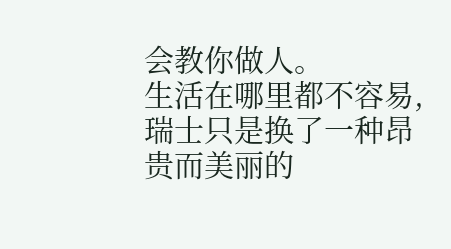会教你做人。
生活在哪里都不容易,瑞士只是换了一种昂贵而美丽的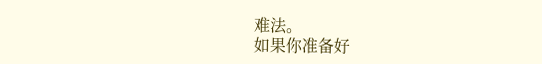难法。
如果你准备好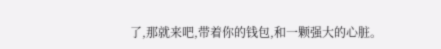了,那就来吧,带着你的钱包,和一颗强大的心脏。